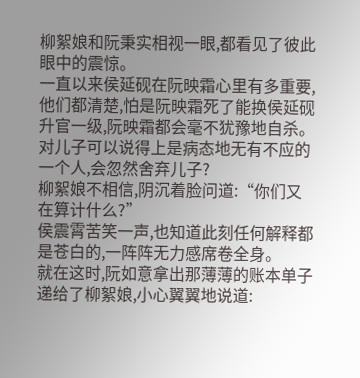柳絮娘和阮秉实相视一眼,都看见了彼此眼中的震惊。
一直以来侯延砚在阮映霜心里有多重要,他们都清楚,怕是阮映霜死了能换侯延砚升官一级,阮映霜都会毫不犹豫地自杀。
对儿子可以说得上是病态地无有不应的一个人,会忽然舍弃儿子?
柳絮娘不相信,阴沉着脸问道:“你们又在算计什么?”
侯震霄苦笑一声,也知道此刻任何解释都是苍白的,一阵阵无力感席卷全身。
就在这时,阮如意拿出那薄薄的账本单子递给了柳絮娘,小心翼翼地说道: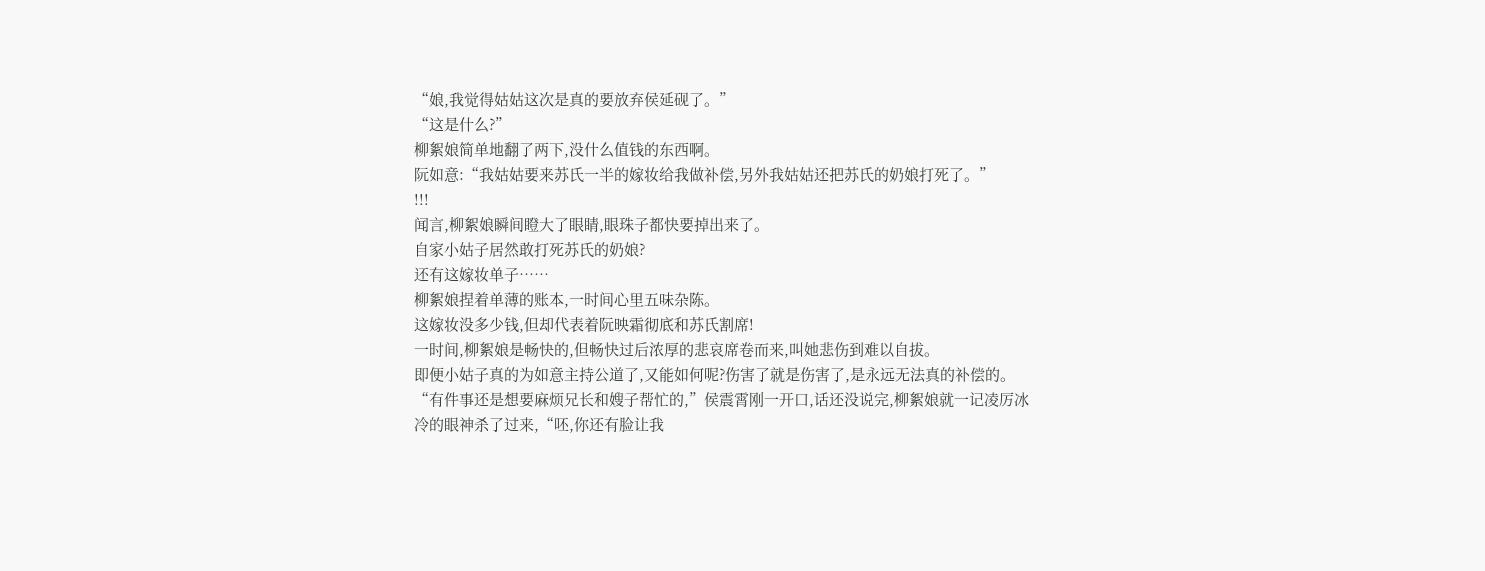“娘,我觉得姑姑这次是真的要放弃侯延砚了。”
“这是什么?”
柳絮娘简单地翻了两下,没什么值钱的东西啊。
阮如意:“我姑姑要来苏氏一半的嫁妆给我做补偿,另外我姑姑还把苏氏的奶娘打死了。”
!!!
闻言,柳絮娘瞬间瞪大了眼睛,眼珠子都快要掉出来了。
自家小姑子居然敢打死苏氏的奶娘?
还有这嫁妆单子……
柳絮娘捏着单薄的账本,一时间心里五味杂陈。
这嫁妆没多少钱,但却代表着阮映霜彻底和苏氏割席!
一时间,柳絮娘是畅快的,但畅快过后浓厚的悲哀席卷而来,叫她悲伤到难以自拔。
即便小姑子真的为如意主持公道了,又能如何呢?伤害了就是伤害了,是永远无法真的补偿的。
“有件事还是想要麻烦兄长和嫂子帮忙的,”侯震霄刚一开口,话还没说完,柳絮娘就一记凌厉冰冷的眼神杀了过来,“呸,你还有脸让我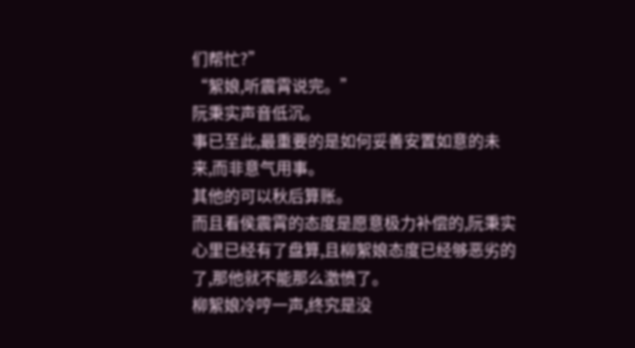们帮忙?”
“絮娘,听震霄说完。”
阮秉实声音低沉。
事已至此,最重要的是如何妥善安置如意的未来,而非意气用事。
其他的可以秋后算账。
而且看侯震霄的态度是愿意极力补偿的,阮秉实心里已经有了盘算,且柳絮娘态度已经够恶劣的了,那他就不能那么激愤了。
柳絮娘冷哼一声,终究是没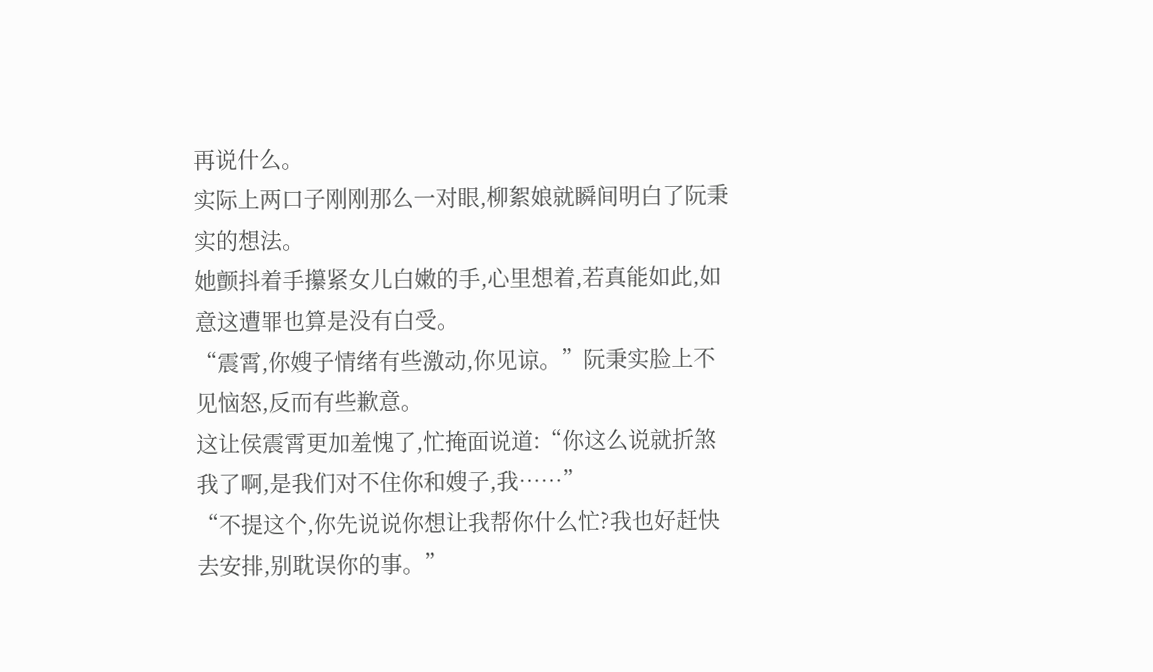再说什么。
实际上两口子刚刚那么一对眼,柳絮娘就瞬间明白了阮秉实的想法。
她颤抖着手攥紧女儿白嫩的手,心里想着,若真能如此,如意这遭罪也算是没有白受。
“震霄,你嫂子情绪有些激动,你见谅。”阮秉实脸上不见恼怒,反而有些歉意。
这让侯震霄更加羞愧了,忙掩面说道:“你这么说就折煞我了啊,是我们对不住你和嫂子,我……”
“不提这个,你先说说你想让我帮你什么忙?我也好赶快去安排,别耽误你的事。”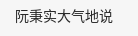阮秉实大气地说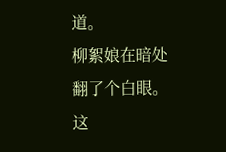道。
柳絮娘在暗处翻了个白眼。这